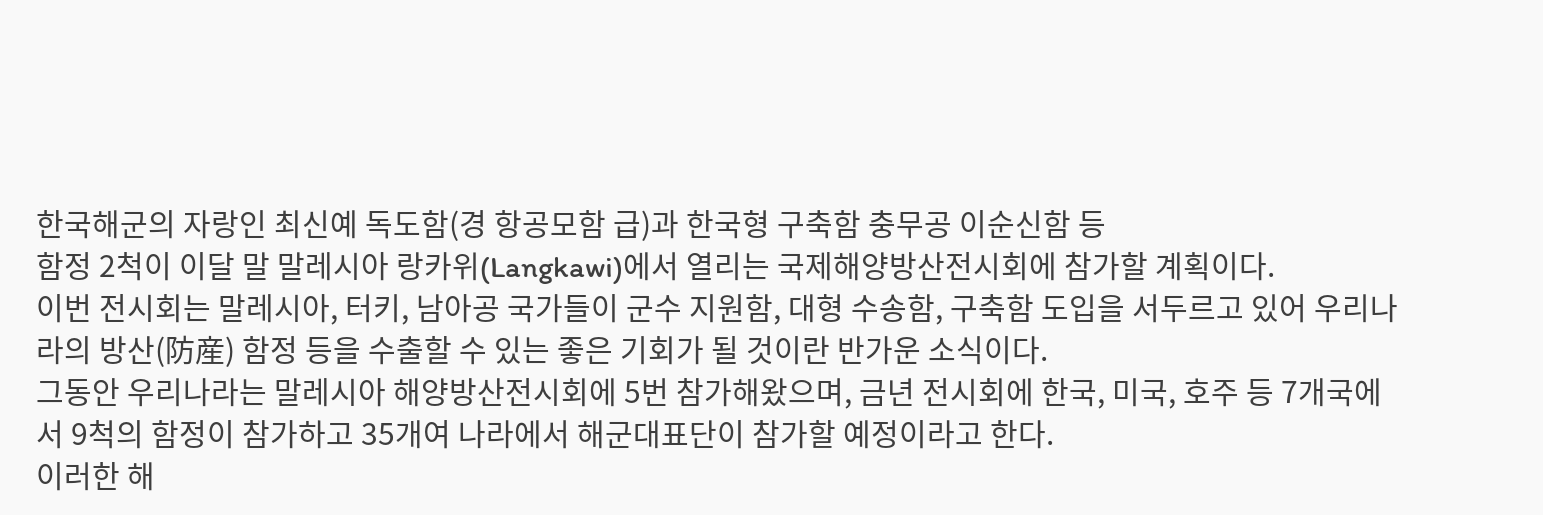한국해군의 자랑인 최신예 독도함(경 항공모함 급)과 한국형 구축함 충무공 이순신함 등
함정 2척이 이달 말 말레시아 랑카위(Langkawi)에서 열리는 국제해양방산전시회에 참가할 계획이다.
이번 전시회는 말레시아, 터키, 남아공 국가들이 군수 지원함, 대형 수송함, 구축함 도입을 서두르고 있어 우리나라의 방산(防産) 함정 등을 수출할 수 있는 좋은 기회가 될 것이란 반가운 소식이다.
그동안 우리나라는 말레시아 해양방산전시회에 5번 참가해왔으며, 금년 전시회에 한국, 미국, 호주 등 7개국에서 9척의 함정이 참가하고 35개여 나라에서 해군대표단이 참가할 예정이라고 한다.
이러한 해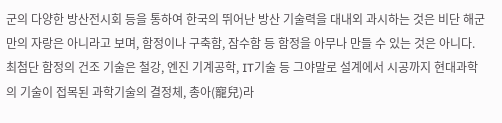군의 다양한 방산전시회 등을 통하여 한국의 뛰어난 방산 기술력을 대내외 과시하는 것은 비단 해군만의 자랑은 아니라고 보며, 함정이나 구축함, 잠수함 등 함정을 아무나 만들 수 있는 것은 아니다.
최첨단 함정의 건조 기술은 철강, 엔진 기계공학, IT기술 등 그야말로 설계에서 시공까지 현대과학의 기술이 접목된 과학기술의 결정체, 총아(寵兒)라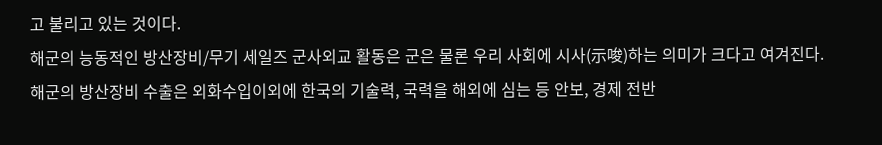고 불리고 있는 것이다.
해군의 능동적인 방산장비/무기 세일즈 군사외교 활동은 군은 물론 우리 사회에 시사(示唆)하는 의미가 크다고 여겨진다.
해군의 방산장비 수출은 외화수입이외에 한국의 기술력, 국력을 해외에 심는 등 안보, 경제 전반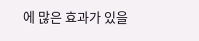에 많은 효과가 있을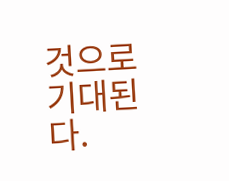것으로 기대된다.